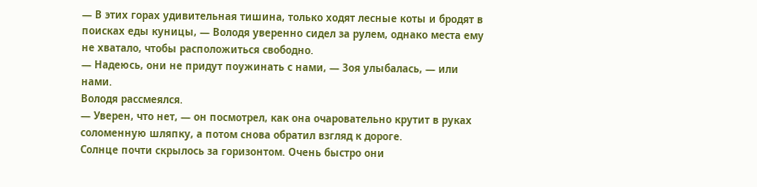— В этих горах удивительная тишина, только ходят лесные коты и бродят в поисках еды куницы, — Володя уверенно сидел за рулем, однако места ему не хватало, чтобы расположиться свободно.
— Надеюсь, они не придут поужинать с нами, — Зоя улыбалась, — или нами.
Володя рассмеялся.
— Уверен, что нет, — он посмотрел, как она очаровательно крутит в руках соломенную шляпку, а потом снова обратил взгляд к дороге.
Солнце почти скрылось за горизонтом. Очень быстро они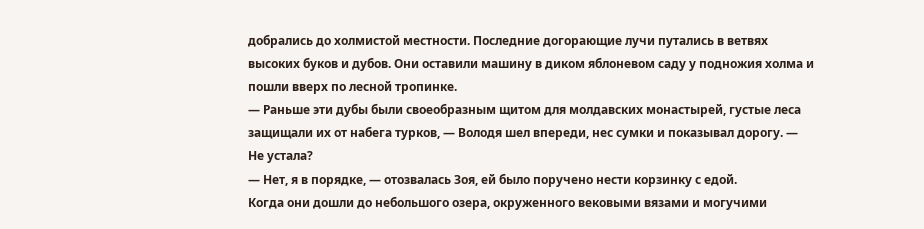добрались до холмистой местности. Последние догорающие лучи путались в ветвях высоких буков и дубов. Они оставили машину в диком яблоневом саду у подножия холма и пошли вверх по лесной тропинке.
— Раньше эти дубы были своеобразным щитом для молдавских монастырей, густые леса защищали их от набега турков, — Володя шел впереди, нес сумки и показывал дорогу. — Не устала?
— Нет, я в порядке, — отозвалась Зоя, ей было поручено нести корзинку с едой.
Когда они дошли до небольшого озера, окруженного вековыми вязами и могучими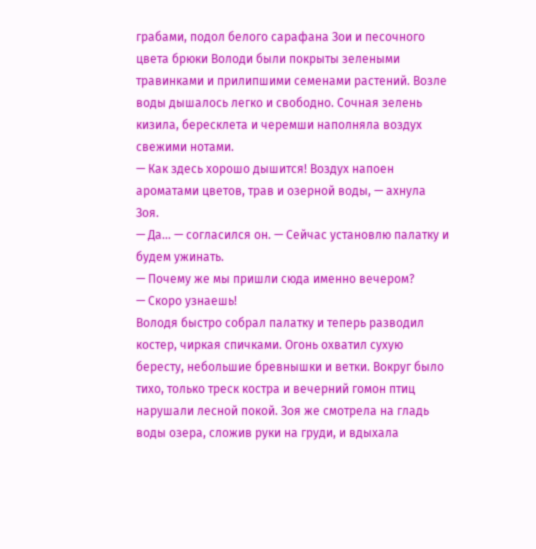грабами, подол белого сарафана Зои и песочного цвета брюки Володи были покрыты зелеными травинками и прилипшими семенами растений. Возле воды дышалось легко и свободно. Сочная зелень кизила, бересклета и черемши наполняла воздух свежими нотами.
— Как здесь хорошо дышится! Воздух напоен ароматами цветов, трав и озерной воды, — ахнула Зоя.
— Да… — согласился он. — Сейчас установлю палатку и будем ужинать.
— Почему же мы пришли сюда именно вечером?
— Скоро узнаешь!
Володя быстро собрал палатку и теперь разводил костер, чиркая спичками. Огонь охватил сухую бересту, небольшие бревнышки и ветки. Вокруг было тихо, только треск костра и вечерний гомон птиц нарушали лесной покой. Зоя же смотрела на гладь воды озера, сложив руки на груди, и вдыхала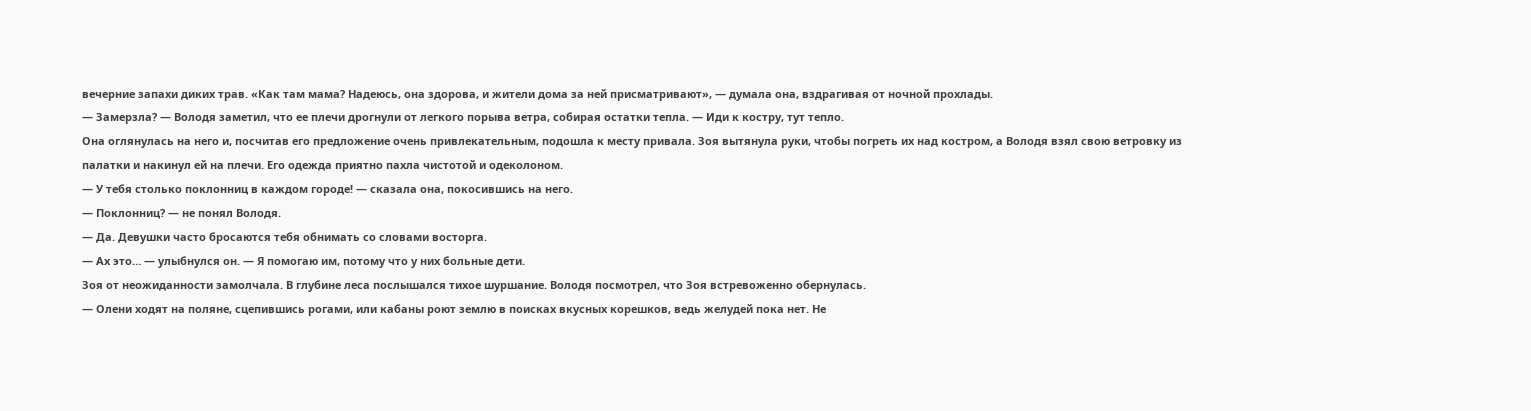вечерние запахи диких трав. «Как там мама? Надеюсь, она здорова, и жители дома за ней присматривают», — думала она, вздрагивая от ночной прохлады.
— Замерзла? — Володя заметил, что ее плечи дрогнули от легкого порыва ветра, собирая остатки тепла. — Иди к костру, тут тепло.
Она оглянулась на него и, посчитав его предложение очень привлекательным, подошла к месту привала. Зоя вытянула руки, чтобы погреть их над костром, а Володя взял свою ветровку из палатки и накинул ей на плечи. Его одежда приятно пахла чистотой и одеколоном.
— У тебя столько поклонниц в каждом городе! — сказала она, покосившись на него.
— Поклонниц? — не понял Володя.
— Да. Девушки часто бросаются тебя обнимать со словами восторга.
— Ах это… — улыбнулся он. — Я помогаю им, потому что у них больные дети.
Зоя от неожиданности замолчала. В глубине леса послышался тихое шуршание. Володя посмотрел, что Зоя встревоженно обернулась.
— Олени ходят на поляне, сцепившись рогами, или кабаны роют землю в поисках вкусных корешков, ведь желудей пока нет. Не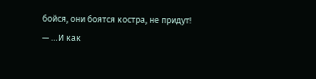бойся, они боятся костра, не придут!
— …И как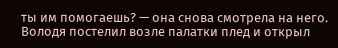ты им помогаешь? — она снова смотрела на него.
Володя постелил возле палатки плед и открыл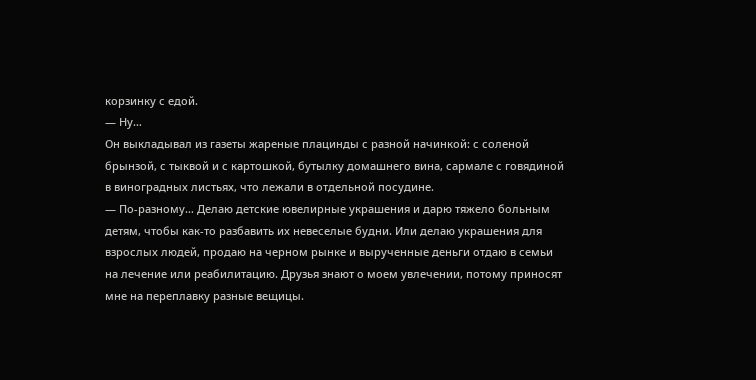корзинку с едой.
— Ну…
Он выкладывал из газеты жареные плацинды с разной начинкой: с соленой брынзой, с тыквой и с картошкой, бутылку домашнего вина, сармале с говядиной в виноградных листьях, что лежали в отдельной посудине.
— По-разному… Делаю детские ювелирные украшения и дарю тяжело больным детям, чтобы как-то разбавить их невеселые будни. Или делаю украшения для взрослых людей, продаю на черном рынке и вырученные деньги отдаю в семьи на лечение или реабилитацию. Друзья знают о моем увлечении, потому приносят мне на переплавку разные вещицы.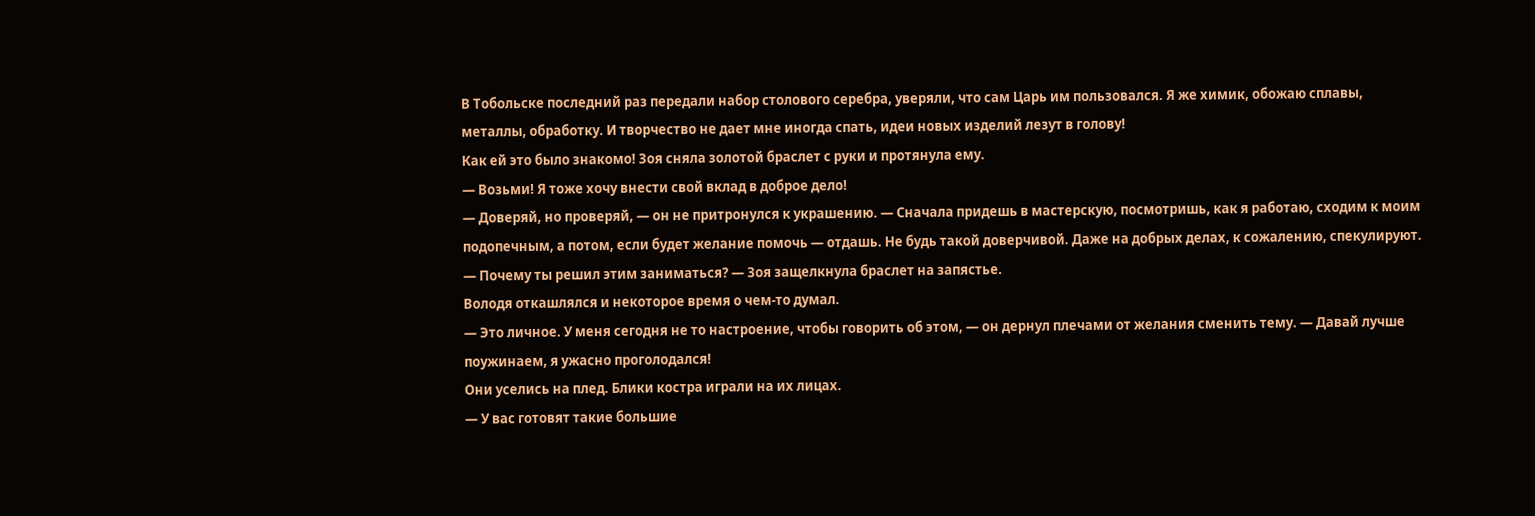В Тобольске последний раз передали набор столового серебра, уверяли, что сам Царь им пользовался. Я же химик, обожаю сплавы, металлы, обработку. И творчество не дает мне иногда спать, идеи новых изделий лезут в голову!
Как ей это было знакомо! Зоя сняла золотой браслет с руки и протянула ему.
— Возьми! Я тоже хочу внести свой вклад в доброе дело!
— Доверяй, но проверяй, — он не притронулся к украшению. — Сначала придешь в мастерскую, посмотришь, как я работаю, сходим к моим подопечным, а потом, если будет желание помочь — отдашь. Не будь такой доверчивой. Даже на добрых делах, к сожалению, спекулируют.
— Почему ты решил этим заниматься? — Зоя защелкнула браслет на запястье.
Володя откашлялся и некоторое время о чем-то думал.
— Это личное. У меня сегодня не то настроение, чтобы говорить об этом, — он дернул плечами от желания сменить тему. — Давай лучше поужинаем, я ужасно проголодался!
Они уселись на плед. Блики костра играли на их лицах.
— У вас готовят такие большие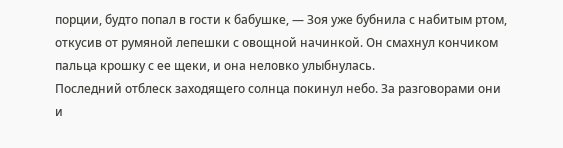порции, будто попал в гости к бабушке, — Зоя уже бубнила с набитым ртом, откусив от румяной лепешки с овощной начинкой. Он смахнул кончиком пальца крошку с ее щеки, и она неловко улыбнулась.
Последний отблеск заходящего солнца покинул небо. За разговорами они и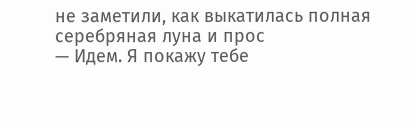не заметили, как выкатилась полная серебряная луна и прос
— Идем. Я покажу тебе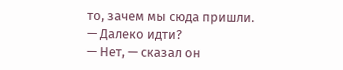то, зачем мы сюда пришли.
— Далеко идти?
— Нет, — сказал он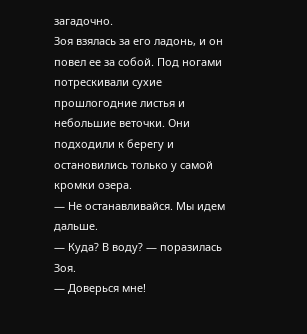загадочно.
Зоя взялась за его ладонь, и он повел ее за собой. Под ногами потрескивали сухие прошлогодние листья и небольшие веточки. Они подходили к берегу и остановились только у самой кромки озера.
— Не останавливайся. Мы идем дальше.
— Куда? В воду? — поразилась Зоя.
— Доверься мне!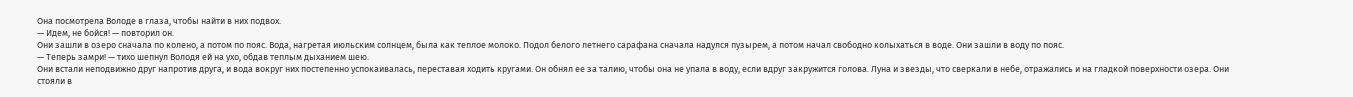Она посмотрела Володе в глаза, чтобы найти в них подвох.
— Идем, не бойся! — повторил он.
Они зашли в озеро сначала по колено, а потом по пояс. Вода, нагретая июльским солнцем, была как теплое молоко. Подол белого летнего сарафана сначала надулся пузырем, а потом начал свободно колыхаться в воде. Они зашли в воду по пояс.
— Теперь замри! — тихо шепнул Володя ей на ухо, обдав теплым дыханием шею.
Они встали неподвижно друг напротив друга, и вода вокруг них постепенно успокаивалась, переставая ходить кругами. Он обнял ее за талию, чтобы она не упала в воду, если вдруг закружится голова. Луна и звезды, что сверкали в небе, отражались и на гладкой поверхности озера. Они стояли в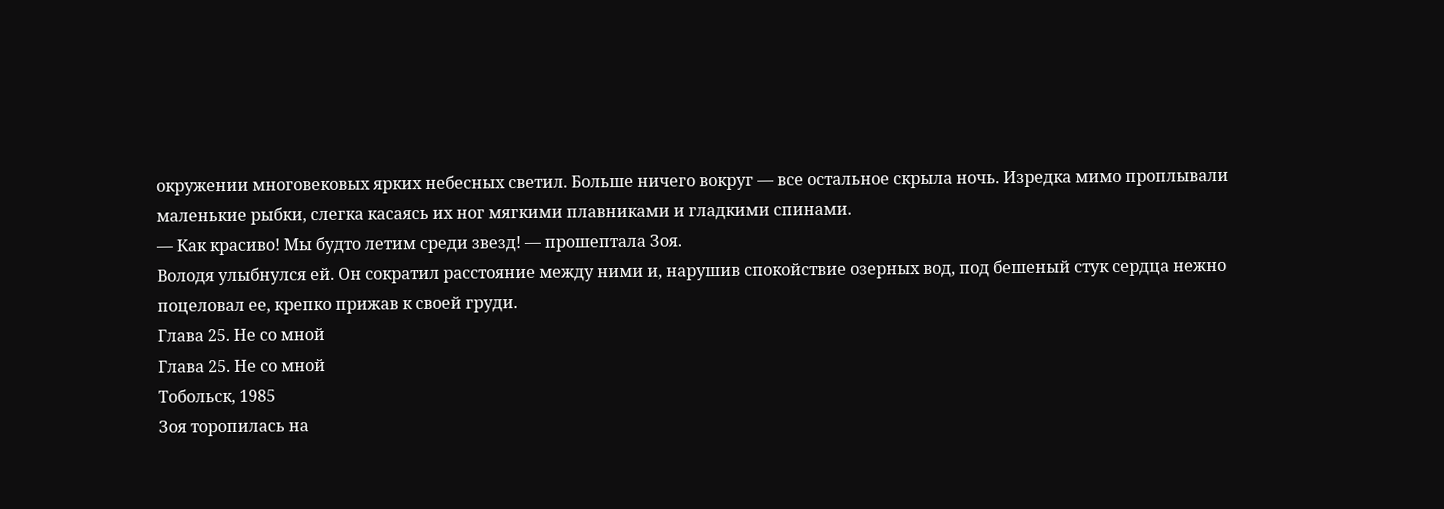окружении многовековых ярких небесных светил. Больше ничего вокруг — все остальное скрыла ночь. Изредка мимо проплывали маленькие рыбки, слегка касаясь их ног мягкими плавниками и гладкими спинами.
— Как красиво! Мы будто летим среди звезд! — прошептала Зоя.
Володя улыбнулся ей. Он сократил расстояние между ними и, нарушив спокойствие озерных вод, под бешеный стук сердца нежно поцеловал ее, крепко прижав к своей груди.
Глава 25. Не со мной
Глава 25. Не со мной
Тобольск, 1985
Зоя торопилась на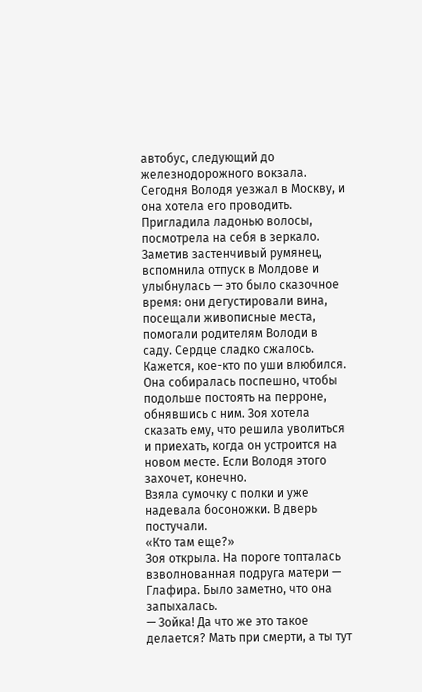автобус, следующий до железнодорожного вокзала. Сегодня Володя уезжал в Москву, и она хотела его проводить. Пригладила ладонью волосы, посмотрела на себя в зеркало. Заметив застенчивый румянец, вспомнила отпуск в Молдове и улыбнулась — это было сказочное время: они дегустировали вина, посещали живописные места, помогали родителям Володи в саду. Сердце сладко сжалось. Кажется, кое-кто по уши влюбился.
Она собиралась поспешно, чтобы подольше постоять на перроне, обнявшись с ним. Зоя хотела сказать ему, что решила уволиться и приехать, когда он устроится на новом месте. Если Володя этого захочет, конечно.
Взяла сумочку с полки и уже надевала босоножки. В дверь постучали.
«Кто там еще?»
Зоя открыла. На пороге топталась взволнованная подруга матери — Глафира. Было заметно, что она запыхалась.
— Зойка! Да что же это такое делается? Мать при смерти, а ты тут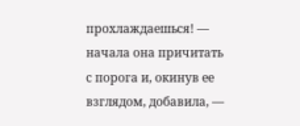прохлаждаешься! — начала она причитать с порога и, окинув ее взглядом, добавила, —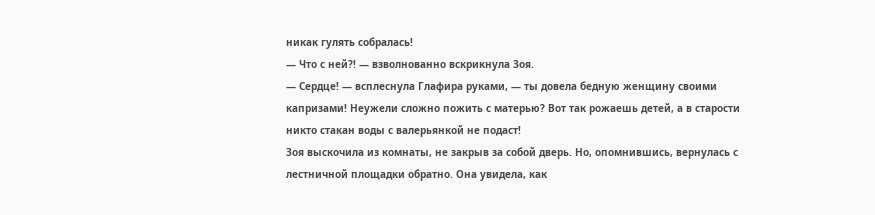никак гулять собралась!
— Что с ней?! — взволнованно вскрикнула Зоя.
— Сердце! — всплеснула Глафира руками, — ты довела бедную женщину своими капризами! Неужели сложно пожить с матерью? Вот так рожаешь детей, а в старости никто стакан воды с валерьянкой не подаст!
Зоя выскочила из комнаты, не закрыв за собой дверь. Но, опомнившись, вернулась с лестничной площадки обратно. Она увидела, как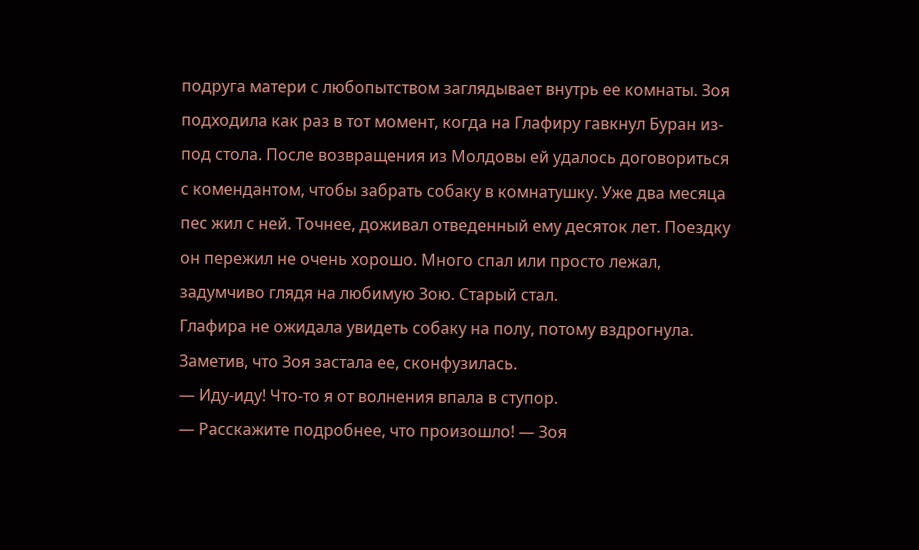подруга матери с любопытством заглядывает внутрь ее комнаты. Зоя подходила как раз в тот момент, когда на Глафиру гавкнул Буран из-под стола. После возвращения из Молдовы ей удалось договориться с комендантом, чтобы забрать собаку в комнатушку. Уже два месяца пес жил с ней. Точнее, доживал отведенный ему десяток лет. Поездку он пережил не очень хорошо. Много спал или просто лежал, задумчиво глядя на любимую Зою. Старый стал.
Глафира не ожидала увидеть собаку на полу, потому вздрогнула. Заметив, что Зоя застала ее, сконфузилась.
— Иду-иду! Что-то я от волнения впала в ступор.
— Расскажите подробнее, что произошло! — Зоя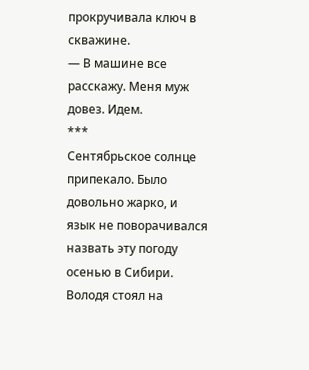прокручивала ключ в скважине.
— В машине все расскажу. Меня муж довез. Идем.
***
Сентябрьское солнце припекало. Было довольно жарко, и язык не поворачивался назвать эту погоду осенью в Сибири. Володя стоял на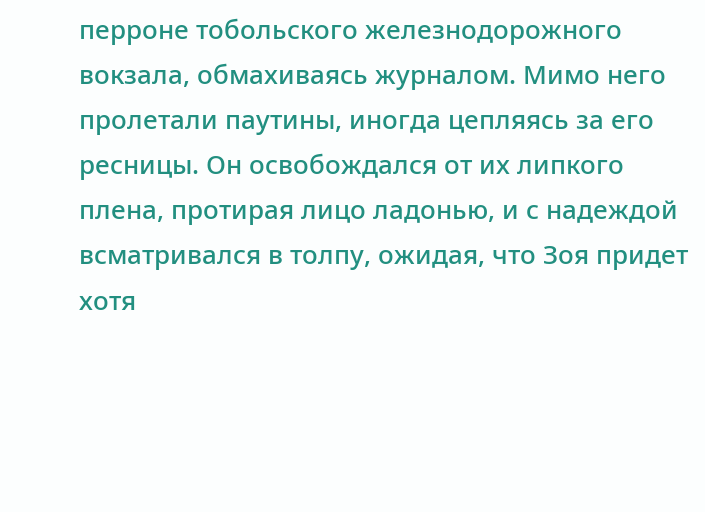перроне тобольского железнодорожного вокзала, обмахиваясь журналом. Мимо него пролетали паутины, иногда цепляясь за его ресницы. Он освобождался от их липкого плена, протирая лицо ладонью, и с надеждой всматривался в толпу, ожидая, что Зоя придет хотя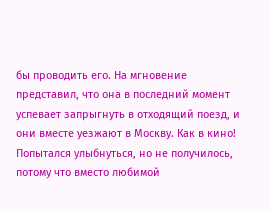бы проводить его. На мгновение представил, что она в последний момент успевает запрыгнуть в отходящий поезд, и они вместе уезжают в Москву. Как в кино! Попытался улыбнуться, но не получилось, потому что вместо любимой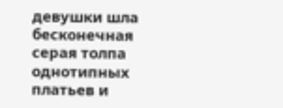девушки шла бесконечная серая толпа однотипных платьев и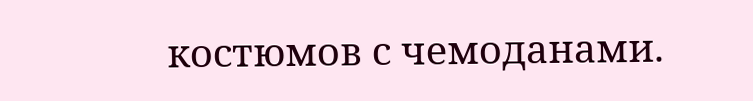костюмов с чемоданами.